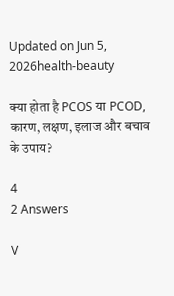Updated on Jun 5, 2026health-beauty

क्‍या होता है PCOS या PCOD, कारण, लक्षण, इलाज और बचाव के उपाय?

4
2 Answers

V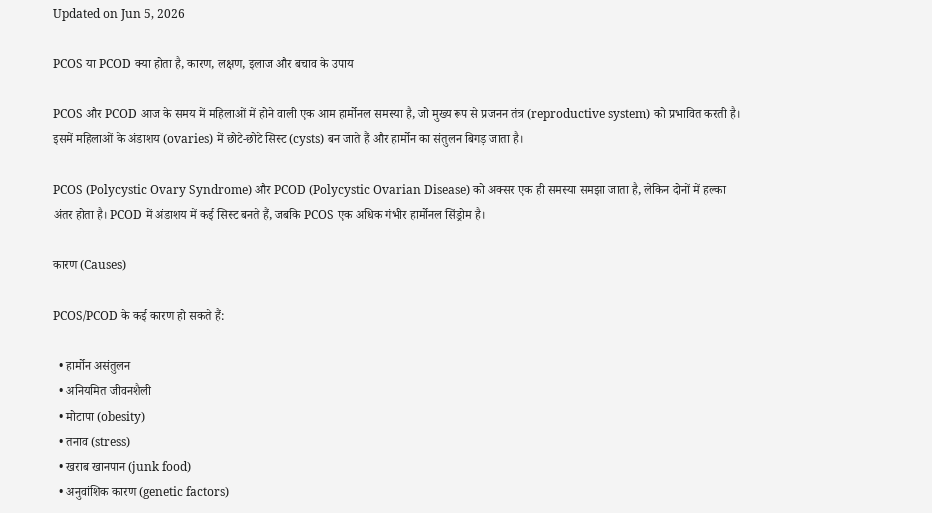Updated on Jun 5, 2026

PCOS या PCOD क्या होता है, कारण, लक्षण, इलाज और बचाव के उपाय

PCOS और PCOD आज के समय में महिलाओं में होने वाली एक आम हार्मोनल समस्या है, जो मुख्य रूप से प्रजनन तंत्र (reproductive system) को प्रभावित करती है। इसमें महिलाओं के अंडाशय (ovaries) में छोटे-छोटे सिस्ट (cysts) बन जाते हैं और हार्मोन का संतुलन बिगड़ जाता है।

PCOS (Polycystic Ovary Syndrome) और PCOD (Polycystic Ovarian Disease) को अक्सर एक ही समस्या समझा जाता है, लेकिन दोनों में हल्का अंतर होता है। PCOD में अंडाशय में कई सिस्ट बनते हैं, जबकि PCOS एक अधिक गंभीर हार्मोनल सिंड्रोम है।

कारण (Causes)

PCOS/PCOD के कई कारण हो सकते हैं:

  • हार्मोन असंतुलन
  • अनियमित जीवनशैली
  • मोटापा (obesity)
  • तनाव (stress)
  • खराब खानपान (junk food)
  • अनुवांशिक कारण (genetic factors)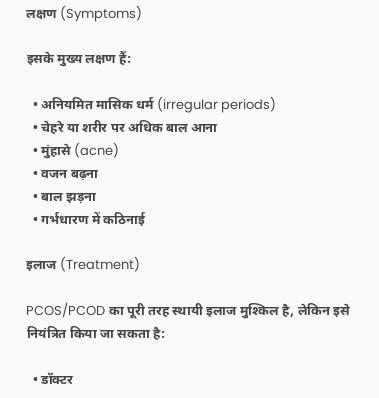लक्षण (Symptoms)

इसके मुख्य लक्षण हैं:

  • अनियमित मासिक धर्म (irregular periods)
  • चेहरे या शरीर पर अधिक बाल आना
  • मुंहासे (acne)
  • वजन बढ़ना
  • बाल झड़ना
  • गर्भधारण में कठिनाई

इलाज (Treatment)

PCOS/PCOD का पूरी तरह स्थायी इलाज मुश्किल है, लेकिन इसे नियंत्रित किया जा सकता है:

  • डॉक्टर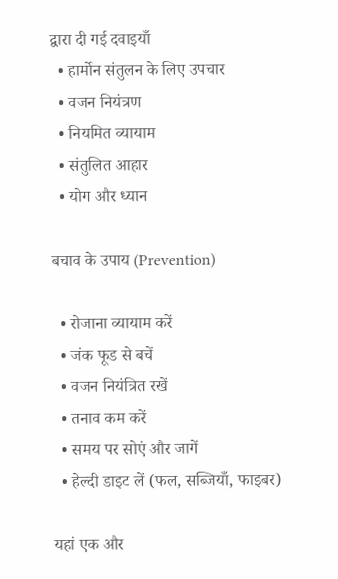द्वारा दी गई दवाइयाँ
  • हार्मोन संतुलन के लिए उपचार
  • वजन नियंत्रण
  • नियमित व्यायाम
  • संतुलित आहार
  • योग और ध्यान

बचाव के उपाय (Prevention)

  • रोजाना व्यायाम करें
  • जंक फूड से बचें
  • वजन नियंत्रित रखें
  • तनाव कम करें
  • समय पर सोएं और जागें
  • हेल्दी डाइट लें (फल, सब्जियाँ, फाइबर)

यहां एक और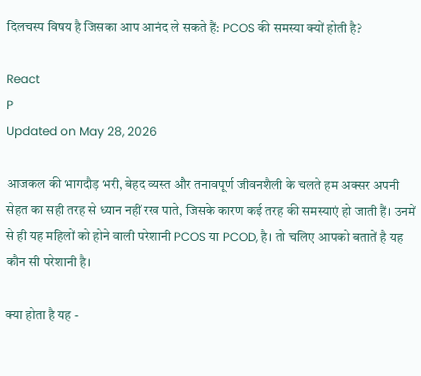दिलचस्प विषय है जिसका आप आनंद ले सकते हैं: PCOS की समस्या क्यों होती है?

React
P
Updated on May 28, 2026

आजकल की भागदौड़ भरी, बेहद व्यस्त और तनावपूर्ण जीवनशैली के चलते हम अक्सर अपनी सेहत का सही तरह से ध्यान नहीं रख पाते, जिसके कारण कई तरह की समस्याएं हो जाती हैं। उनमें से ही यह महिलों को होने वाली परेशानी PCOS या PCOD, है। तो चलिए आपको बतातें है यह कौन सी परेशानी है।

क्या होता है यह -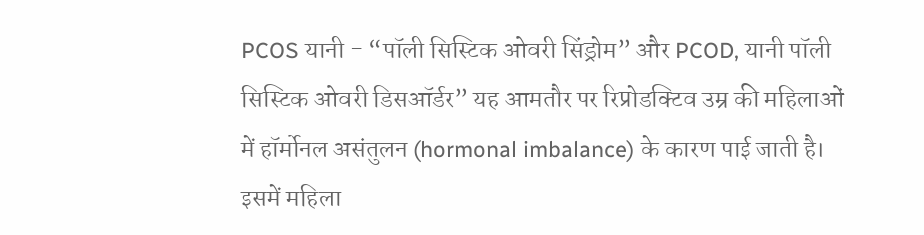PCOS यानी - “पॉली सिस्टिक ओवरी सिंड्रोम” और PCOD, यानी पॉली सिस्टिक ओवरी डिसऑर्डर” यह आमतौर पर रिप्रोडक्टिव उम्र की महिलाओं में हॉर्मोनल असंतुलन (hormonal imbalance) के कारण पाई जाती है। इसमें महिला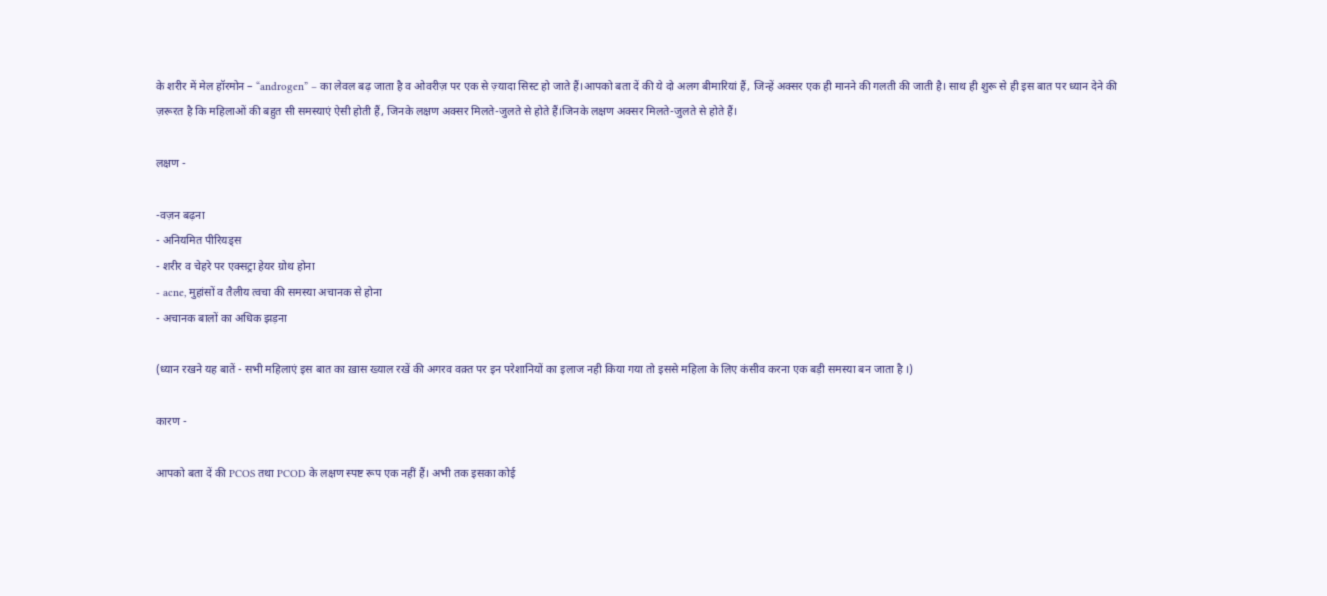के शरीर में मेल हॉरमोन – “androgen” – का लेवल बढ़ जाता है व ओवरीज़ पर एक से ज़्यादा सिस्ट हो जाते हैं।आपको बता दें की ये दो अलग बीमारियां हैं, जिन्हें अक्सर एक ही मानने की गलती की जाती है। साथ ही शुरू से ही इस बात पर ध्यान देने की ज़रूरत है कि महिलाओं की बहुत सी समस्याएं ऐसी होती हैं, जिनके लक्षण अक्सर मिलते-जुलते से होते हैं।जिनके लक्षण अक्सर मिलते-जुलते से होते हैं।

लक्षण -

-वज़न बढ़ना
- अनियमित पीरियड्स
- शरीर व चेहरे पर एक्सट्रा हेयर ग्रोथ होना
- acne, मुहांसों व तैलीय त्वचा की समस्या अचानक से होना
- अचानक बालों का अधिक झड़ना

(ध्यान रखने यह बातें - सभी महिलाएं इस बात का ख़ास ख्याल रखें की अगरव वक़्त पर इन परेशानियों का इलाज नही किया गया तो इससे महिला के लिए कंसीव करना एक बड़ी समस्या बन जाता है ।)

कारण -

आपको बता दें की PCOS तथा PCOD के लक्षण स्पष्ट रूप एक नहीं हैं। अभी तक इसका कोई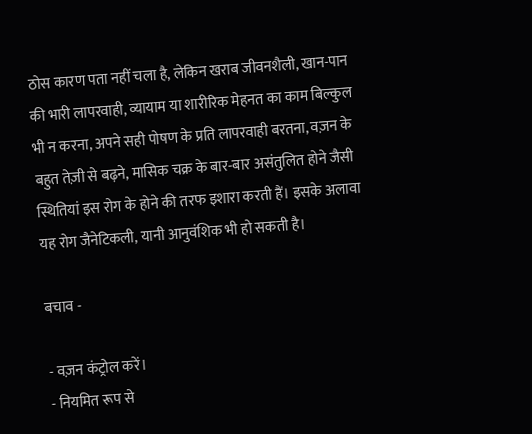ठोस कारण पता नहीं चला है, लेकिन खराब जीवनशैली, खान-पान की भारी लापरवाही, व्यायाम या शारीरिक मेहनत का काम बिल्कुल भी न करना, अपने सही पोषण के प्रति लापरवाही बरतना, वज़न के बहुत तेज़ी से बढ़ने, मासिक चक्र के बार-बार असंतुलित होने जैसी स्थितियां इस रोग के होने की तरफ इशारा करती हैं। इसके अलावा यह रोग जैनेटिकली, यानी आनुवंशिक भी हो सकती है।

बचाव -

- वज़न कंट्रोल करें।
- नियमित रूप से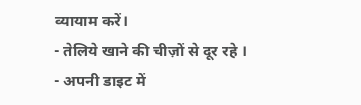व्यायाम करें।
- तेलिये खाने की चीज़ों से दूर रहे ।
- अपनी डाइट में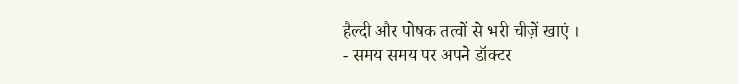हैल्दी और पोषक तत्वों से भरी चीज़ें खाएं ।
- समय समय पर अपने डॉक्टर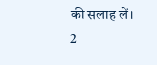की सलाह लें।
2